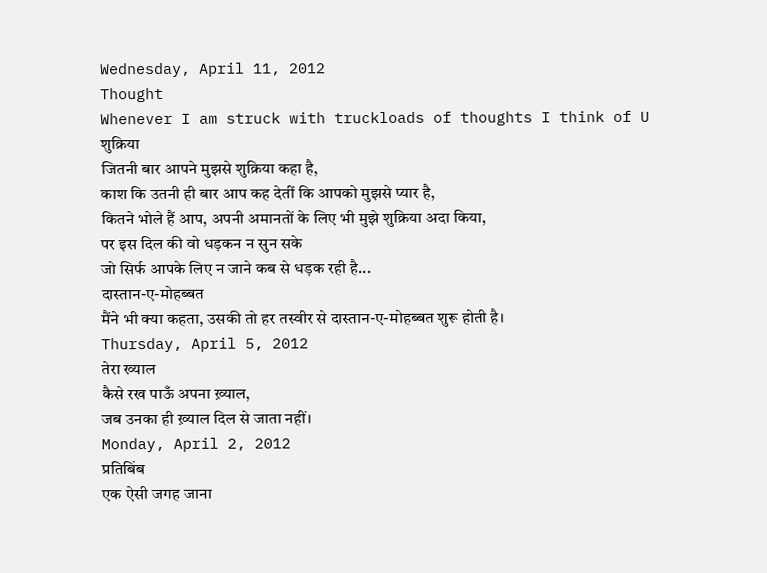Wednesday, April 11, 2012
Thought
Whenever I am struck with truckloads of thoughts I think of U
शुक्रिया
जितनी बार आपने मुझसे शुक्रिया कहा है,
काश कि उतनी ही बार आप कह देतीं कि आपको मुझसे प्यार है,
कितने भोले हैं आप, अपनी अमानतों के लिए भी मुझे शुक्रिया अदा किया,
पर इस दिल की वो धड़कन न सुन सके
जो सिर्फ आपके लिए न जाने कब से धड़क रही है...
दास्तान-ए-मोहब्बत
मैंने भी क्या कहता, उसकी तो हर तस्वीर से दास्तान-ए-मोहब्बत शुरू होती है।
Thursday, April 5, 2012
तेरा ख्याल
कैसे रख पाऊँ अपना ख़्याल,
जब उनका ही ख़्याल दिल से जाता नहीं।
Monday, April 2, 2012
प्रतिबिंब
एक ऐसी जगह जाना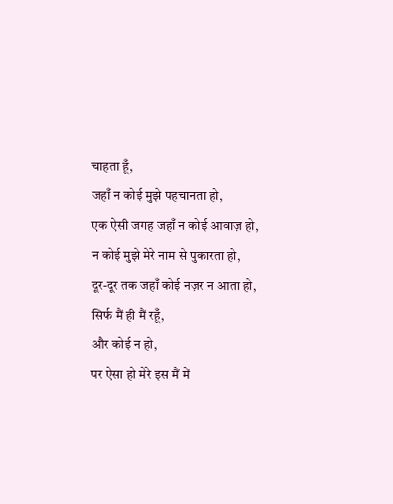चाहता हूँ,
जहाँ न कोई मुझे पहचानता हो,
एक ऐसी जगह जहाँ न कोई आवाज़ हो,
न कोई मुझे मेरे नाम से पुकारता हो,
दूर-दूर तक जहाँ कोई नज़र न आता हो,
सिर्फ मैं ही मैं रहूँ,
और कोई न हो,
पर ऐसा हो मेरे इस मैं में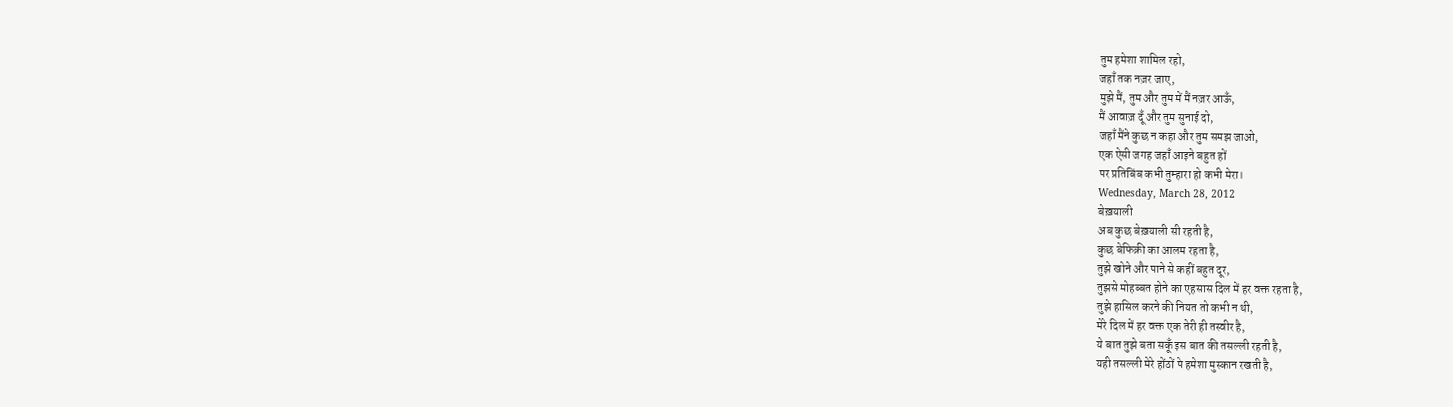तुम हमेशा शामिल रहो,
जहाँ तक नज़र जाए,
मुझे मैं, तुम और तुम में मैं नज़र आऊँ,
मैं आवाज़ दूँ और तुम सुनाई दो,
जहाँ मैंने कुछ न कहा और तुम समझ जाओ,
एक ऐसी जगह जहाँ आइने बहुत हों
पर प्रतिबिंब कभी तुम्हारा हो कभी मेरा।
Wednesday, March 28, 2012
बेख़याली
अब कुछ बेख़याली सी रहती है,
कुछ बेफिक्री का आलम रहता है,
तुझे खोने और पाने से कहीं बहुत दूर,
तुझसे मोहब्बत होने का एहसास दिल में हर वक्त रहता है,
तुझे हासिल करने की नियत तो कभी न थी,
मेरे दिल में हर वक्त एक तेरी ही तस्वीर है,
ये बात तुझे बता सकूँ इस बात की तसल्ली रहती है,
यही तसल्ली मेरे होंठों पे हमेशा मुस्कान रखती है,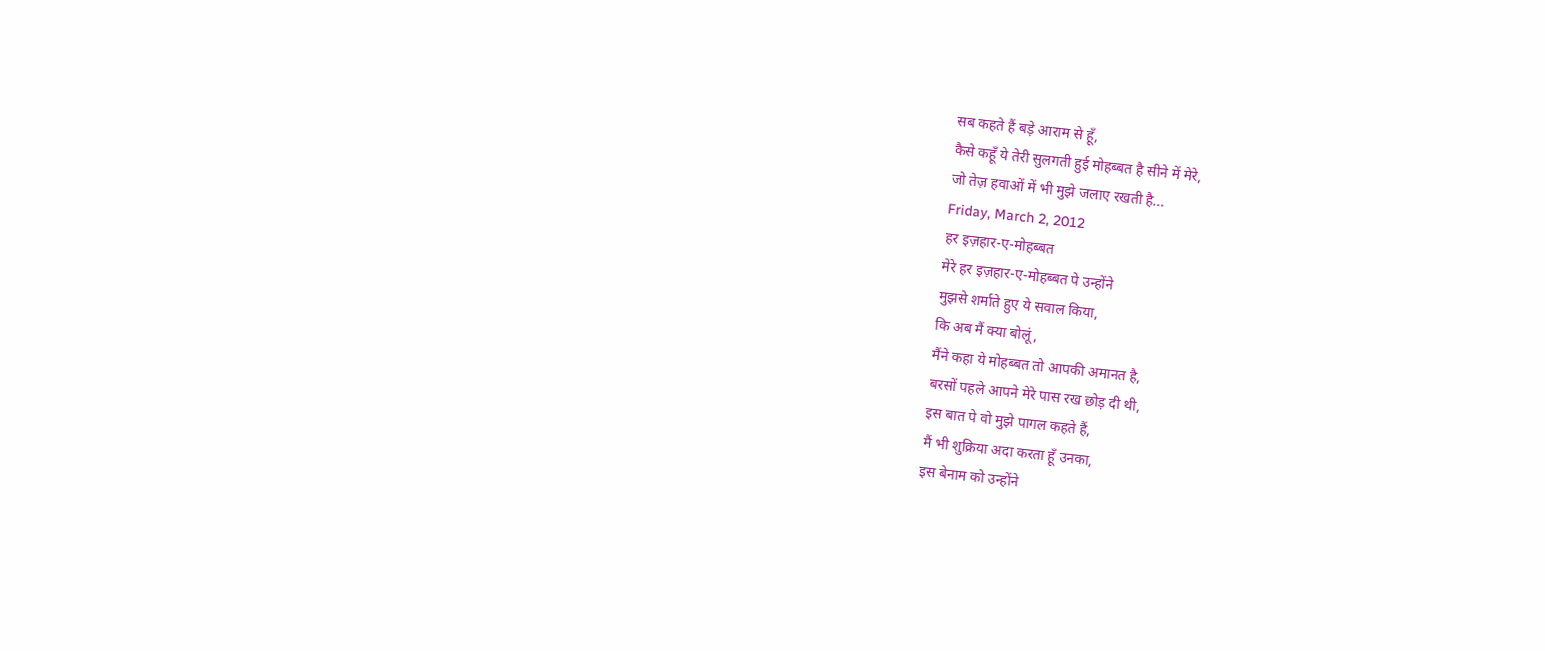सब कहते हैं बड़े आराम से हूँ,
कैसे कहूँ ये तेरी सुलगती हुई मोहब्बत है सीने में मेरे,
जो तेज़ हवाओं में भी मुझे जलाए रखती है...
Friday, March 2, 2012
हर इज़हार-ए-मोहब्बत
मेरे हर इज़हार-ए-मोहब्बत पे उन्होंने
मुझसे शर्माते हुए ये सवाल किया,
कि अब मैं क्या बोलूं,
मैंने कहा ये मोहब्बत तो आपकी अमानत है,
बरसों पहले आपने मेरे पास रख छोड़ दी थी,
इस बात पे वो मुझे पागल कहते हैं,
मैं भी शुक्रिया अदा करता हूँ उनका,
इस बेनाम को उन्होंने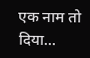एक नाम तो दिया...